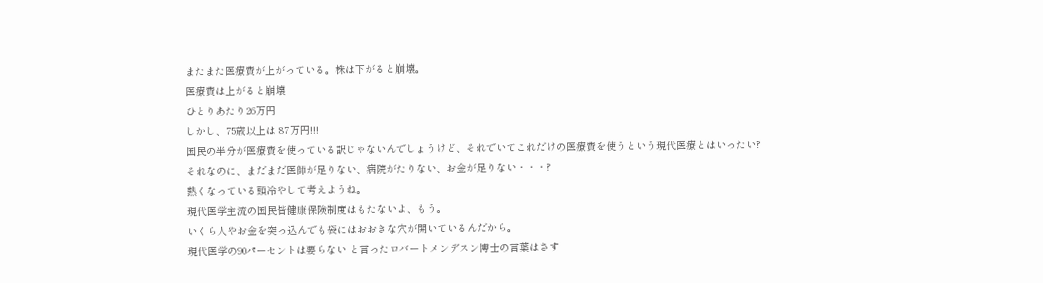またまた医療費が上がっている。株は下がると崩壊。
医療費は上がると崩壊
ひとりあたり26万円
しかし、75歳以上は 87万円!!!
国民の半分が医療費を使っている訳じゃないんでしょうけど、それでいてこれだけの医療費を使うという現代医療とはいったい?
それなのに、まだまだ医師が足りない、病院がたりない、お金が足りない・・・?
熱くなっている頭冷やして考えようね。
現代医学主流の国民皆健康保険制度はもたないよ、もう。
いくら人やお金を突っ込んでも袋にはおおきな穴が開いているんだから。
現代医学の90パーセントは要らない と言ったロバートメンデスン博士の言葉はさす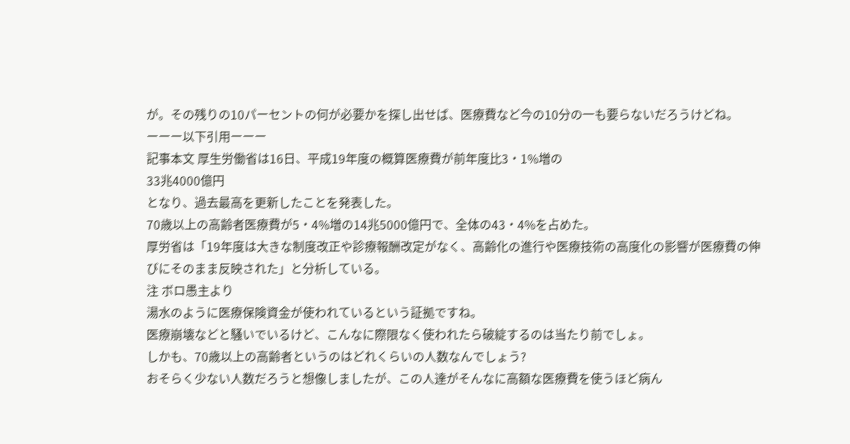が。その残りの10パーセントの何が必要かを探し出せば、医療費など今の10分の一も要らないだろうけどね。
ーーー以下引用ーーー
記事本文 厚生労働省は16日、平成19年度の概算医療費が前年度比3・1%増の
33兆4000億円
となり、過去最高を更新したことを発表した。
70歳以上の高齢者医療費が5・4%増の14兆5000億円で、全体の43・4%を占めた。
厚労省は「19年度は大きな制度改正や診療報酬改定がなく、高齢化の進行や医療技術の高度化の影響が医療費の伸びにそのまま反映された」と分析している。
注 ボロ愚主より
湯水のように医療保険資金が使われているという証拠ですね。
医療崩壊などと騒いでいるけど、こんなに際限なく使われたら破綻するのは当たり前でしょ。
しかも、70歳以上の高齢者というのはどれくらいの人数なんでしょう?
おそらく少ない人数だろうと想像しましたが、この人達がそんなに高額な医療費を使うほど病ん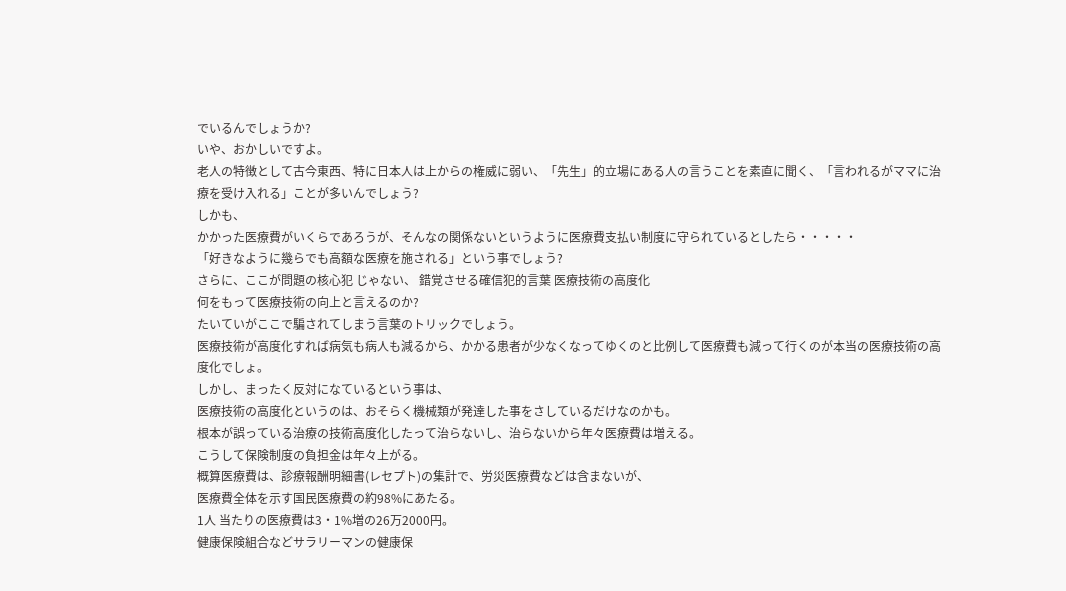でいるんでしょうか?
いや、おかしいですよ。
老人の特徴として古今東西、特に日本人は上からの権威に弱い、「先生」的立場にある人の言うことを素直に聞く、「言われるがママに治療を受け入れる」ことが多いんでしょう?
しかも、
かかった医療費がいくらであろうが、そんなの関係ないというように医療費支払い制度に守られているとしたら・・・・・
「好きなように幾らでも高額な医療を施される」という事でしょう?
さらに、ここが問題の核心犯 じゃない、 錯覚させる確信犯的言葉 医療技術の高度化
何をもって医療技術の向上と言えるのか?
たいていがここで騙されてしまう言葉のトリックでしょう。
医療技術が高度化すれば病気も病人も減るから、かかる患者が少なくなってゆくのと比例して医療費も減って行くのが本当の医療技術の高度化でしょ。
しかし、まったく反対になているという事は、
医療技術の高度化というのは、おそらく機械類が発達した事をさしているだけなのかも。
根本が誤っている治療の技術高度化したって治らないし、治らないから年々医療費は増える。
こうして保険制度の負担金は年々上がる。
概算医療費は、診療報酬明細書(レセプト)の集計で、労災医療費などは含まないが、
医療費全体を示す国民医療費の約98%にあたる。
1人 当たりの医療費は3・1%増の26万2000円。
健康保険組合などサラリーマンの健康保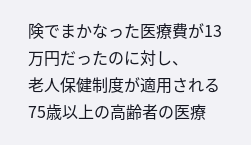険でまかなった医療費が13万円だったのに対し、
老人保健制度が適用される75歳以上の高齢者の医療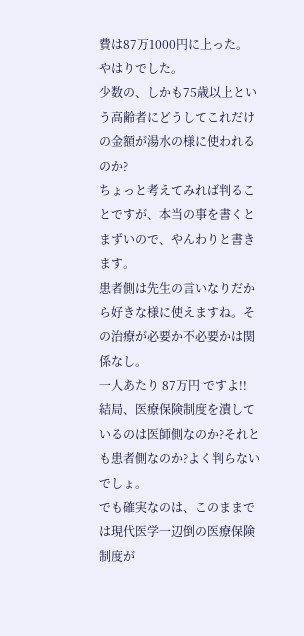費は87万1000円に上った。
やはりでした。
少数の、しかも75歳以上という高齢者にどうしてこれだけの金額が湯水の様に使われるのか?
ちょっと考えてみれば判ることですが、本当の事を書くとまずいので、やんわりと書きます。
患者側は先生の言いなりだから好きな様に使えますね。その治療が必要か不必要かは関係なし。
一人あたり 87万円 ですよ!!
結局、医療保険制度を潰しているのは医師側なのか?それとも患者側なのか?よく判らないでしょ。
でも確実なのは、このままでは現代医学一辺倒の医療保険制度が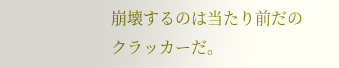崩壊するのは当たり前だのクラッカーだ。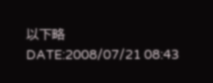以下略
DATE:2008/07/21 08:43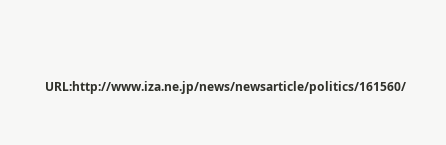URL:http://www.iza.ne.jp/news/newsarticle/politics/161560/